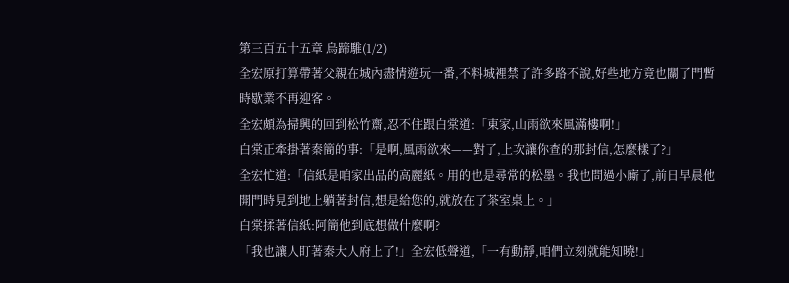第三百五十五章 烏蹄騅(1/2)
全宏原打算帶著父親在城內盡情遊玩一番,不料城裡禁了許多路不說,好些地方竟也關了門暫時歇業不再迎客。
全宏頗為掃興的回到松竹齋,忍不住跟白棠道:「東家,山雨欲來風滿樓啊!」
白棠正牽掛著秦簡的事:「是啊,風雨欲來——對了,上次讓你查的那封信,怎麼樣了?」
全宏忙道:「信紙是咱家出品的高麗紙。用的也是尋常的松墨。我也問過小廝了,前日早晨他開門時見到地上躺著封信,想是給您的,就放在了茶室桌上。」
白棠揉著信紙:阿簡他到底想做什麼啊?
「我也讓人盯著秦大人府上了!」全宏低聲道,「一有動靜,咱們立刻就能知曉!」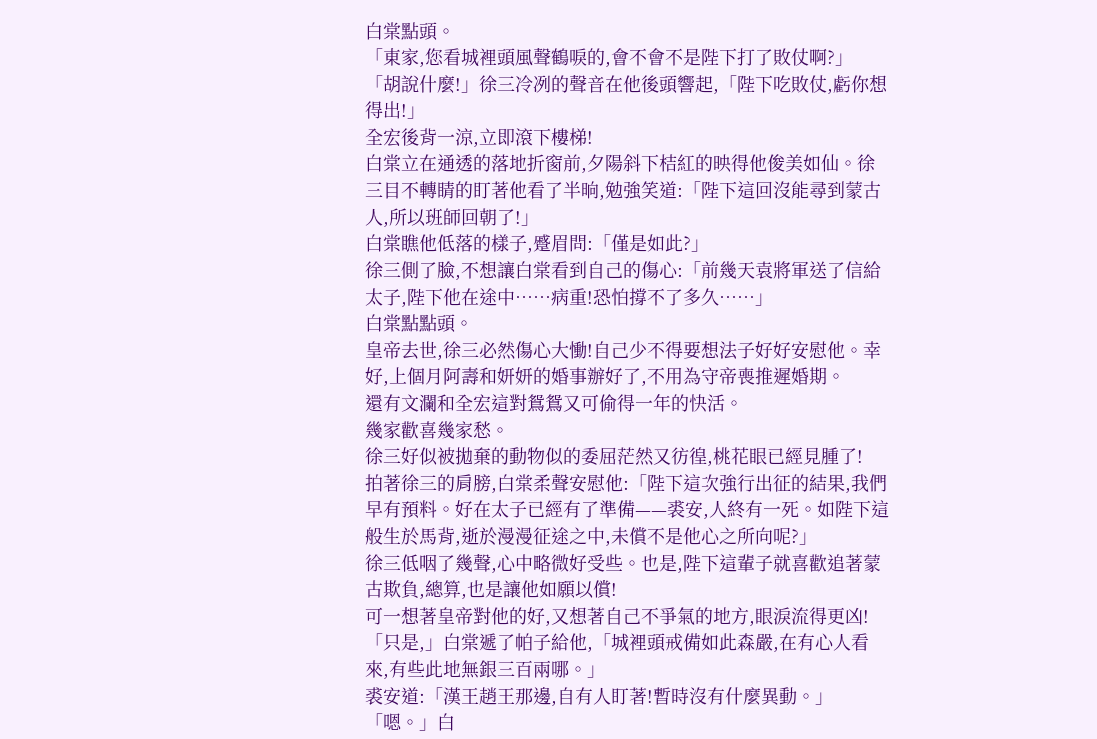白棠點頭。
「東家,您看城裡頭風聲鶴唳的,會不會不是陛下打了敗仗啊?」
「胡說什麼!」徐三冷冽的聲音在他後頭響起,「陛下吃敗仗,虧你想得出!」
全宏後背一涼,立即滾下樓梯!
白棠立在通透的落地折窗前,夕陽斜下桔紅的映得他俊美如仙。徐三目不轉睛的盯著他看了半晌,勉強笑道:「陛下這回沒能尋到蒙古人,所以班師回朝了!」
白棠瞧他低落的樣子,蹙眉問:「僅是如此?」
徐三側了臉,不想讓白棠看到自己的傷心:「前幾天袁將軍送了信給太子,陛下他在途中……病重!恐怕撐不了多久……」
白棠點點頭。
皇帝去世,徐三必然傷心大慟!自己少不得要想法子好好安慰他。幸好,上個月阿壽和妍妍的婚事辦好了,不用為守帝喪推遲婚期。
還有文瀾和全宏這對鴛鴛又可偷得一年的快活。
幾家歡喜幾家愁。
徐三好似被拋棄的動物似的委屈茫然又彷徨,桃花眼已經見腫了!
拍著徐三的肩膀,白棠柔聲安慰他:「陛下這次強行出征的結果,我們早有預料。好在太子已經有了準備——裘安,人終有一死。如陛下這般生於馬背,逝於漫漫征途之中,未償不是他心之所向呢?」
徐三低咽了幾聲,心中略微好受些。也是,陛下這輩子就喜歡追著蒙古欺負,總算,也是讓他如願以償!
可一想著皇帝對他的好,又想著自己不爭氣的地方,眼淚流得更凶!
「只是,」白棠遞了帕子給他,「城裡頭戒備如此森嚴,在有心人看來,有些此地無銀三百兩哪。」
裘安道:「漢王趙王那邊,自有人盯著!暫時沒有什麼異動。」
「嗯。」白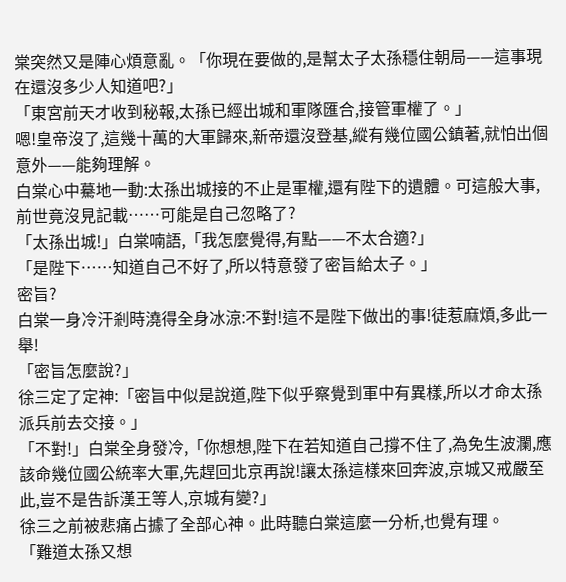棠突然又是陣心煩意亂。「你現在要做的,是幫太子太孫穩住朝局——這事現在還沒多少人知道吧?」
「東宮前天才收到秘報,太孫已經出城和軍隊匯合,接管軍權了。」
嗯!皇帝沒了,這幾十萬的大軍歸來,新帝還沒登基,縱有幾位國公鎮著,就怕出個意外——能夠理解。
白棠心中驀地一動:太孫出城接的不止是軍權,還有陛下的遺體。可這般大事,前世竟沒見記載……可能是自己忽略了?
「太孫出城!」白棠喃語,「我怎麼覺得,有點——不太合適?」
「是陛下……知道自己不好了,所以特意發了密旨給太子。」
密旨?
白棠一身冷汗剎時澆得全身冰涼:不對!這不是陛下做出的事!徒惹麻煩,多此一舉!
「密旨怎麼說?」
徐三定了定神:「密旨中似是說道,陛下似乎察覺到軍中有異樣,所以才命太孫派兵前去交接。」
「不對!」白棠全身發冷,「你想想,陛下在若知道自己撐不住了,為免生波瀾,應該命幾位國公統率大軍,先趕回北京再說!讓太孫這樣來回奔波,京城又戒嚴至此,豈不是告訴漢王等人,京城有變?」
徐三之前被悲痛占據了全部心神。此時聽白棠這麼一分析,也覺有理。
「難道太孫又想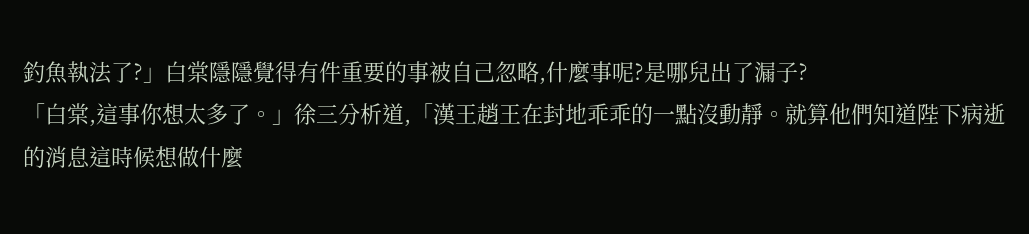釣魚執法了?」白棠隱隱覺得有件重要的事被自己忽略,什麼事呢?是哪兒出了漏子?
「白棠,這事你想太多了。」徐三分析道,「漢王趙王在封地乖乖的一點沒動靜。就算他們知道陛下病逝的消息這時候想做什麼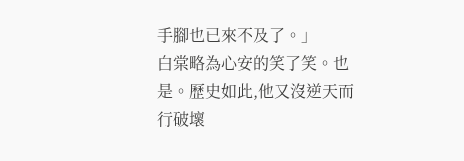手腳也已來不及了。」
白棠略為心安的笑了笑。也是。歷史如此,他又沒逆天而行破壞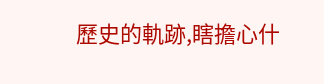歷史的軌跡,瞎擔心什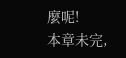麼呢!
本章未完,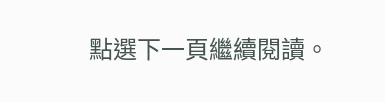點選下一頁繼續閱讀。